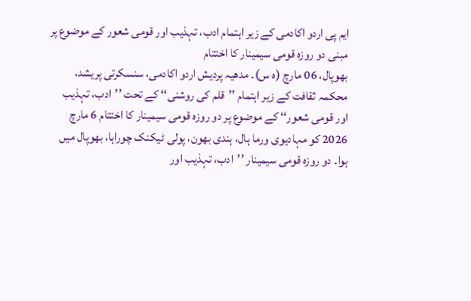ایم پی اردو اکادمی کے زیر اہتمام ادب، تہذیب اور قومی شعور کے موضوع پر مبنی دو روزہ قومی سیمینار کا اختتام
بھوپال، 06 مارچ (ہ س)۔ مدھیہ پردیش اردو اکادمی، سنسکرتی پریشد، محکمہ ثقافت کے زیر اہتمام ’’قلم کی روشنی‘‘ کے تحت ’’ادب، تہذیب اور قومی شعور‘‘ کے موضوع پر دو روزہ قومی سیمینار کا اختتام 6 مارچ 2026 کو مہادیوی ورما ہال، ہندی بھون، پولی ٹیکنک چوراہا، بھوپال میں ہوا۔ دو روزہ قومی سیمینار ’’ادب، تہذیب اور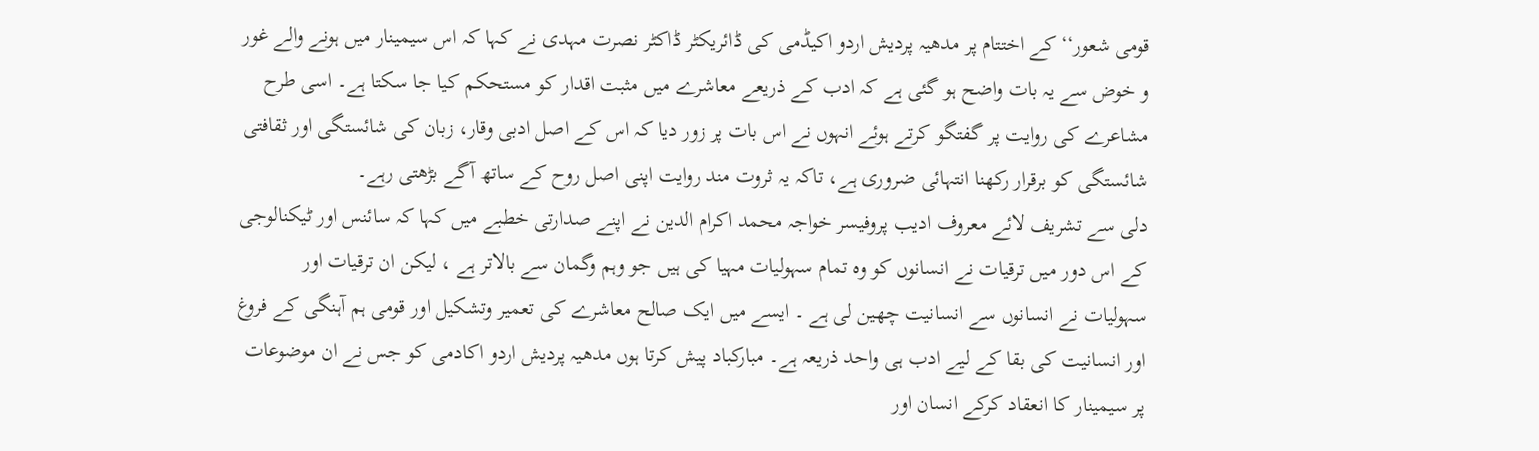قومی شعور‘‘ کے اختتام پر مدھیہ پردیش اردو اکیڈمی کی ڈائریکٹر ڈاکٹر نصرت مہدی نے کہا کہ اس سیمینار میں ہونے والے غور و خوض سے یہ بات واضح ہو گئی ہے کہ ادب کے ذریعے معاشرے میں مثبت اقدار کو مستحکم کیا جا سکتا ہے۔ اسی طرح مشاعرے کی روایت پر گفتگو کرتے ہوئے انہوں نے اس بات پر زور دیا کہ اس کے اصل ادبی وقار، زبان کی شائستگی اور ثقافتی شائستگی کو برقرار رکھنا انتہائی ضروری ہے، تاکہ یہ ثروت مند روایت اپنی اصل روح کے ساتھ آگے بڑھتی رہے۔
دلی سے تشریف لائے معروف ادیب پروفیسر خواجہ محمد اکرام الدین نے اپنے صدارتی خطبے میں کہا کہ سائنس اور ٹیکنالوجی کے اس دور میں ترقیات نے انسانوں کو وہ تمام سہولیات مہیا کی ہیں جو وہم وگمان سے بالاتر ہے ، لیکن ان ترقیات اور سہولیات نے انسانوں سے انسانیت چھین لی ہے ۔ ایسے میں ایک صالح معاشرے کی تعمیر وتشکیل اور قومی ہم آہنگی کے فروغ اور انسانیت کی بقا کے لیے ادب ہی واحد ذریعہ ہے۔ مبارکباد پیش کرتا ہوں مدھیہ پردیش اردو اکادمی کو جس نے ان موضوعات پر سیمینار کا انعقاد کرکے انسان اور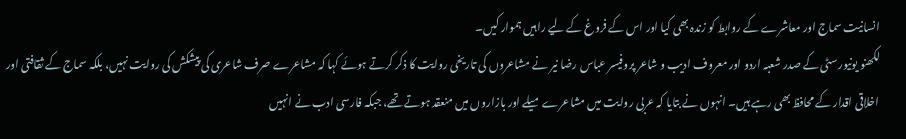انسانیت سماج اور معاشرے کے روابط کو زندہ بھی کیا اور اس کے فروغ کے لیے راہیں ہموار کیں۔
لکھنو یونیورسٹی کے صدر شعبہ اردو اور معروف ادیب و شاعر پروفیسر عباس رضا نیر نے مشاعروں کی تاریخی روایت کا ذکر کرتے ہوئے کہا کہ مشاعرے صرف شاعری کی پیشکش کی روایت نہیں، بلکہ سماج کے ثقافتی اور اخلاقی اقدار کے محافظ بھی رہے ہیں۔ انہوں نے بتایا کہ عربی روایت میں مشاعرے میلے اور بازاروں میں منعقد ہوتے تھے، جبکہ فارسی ادب نے انہیں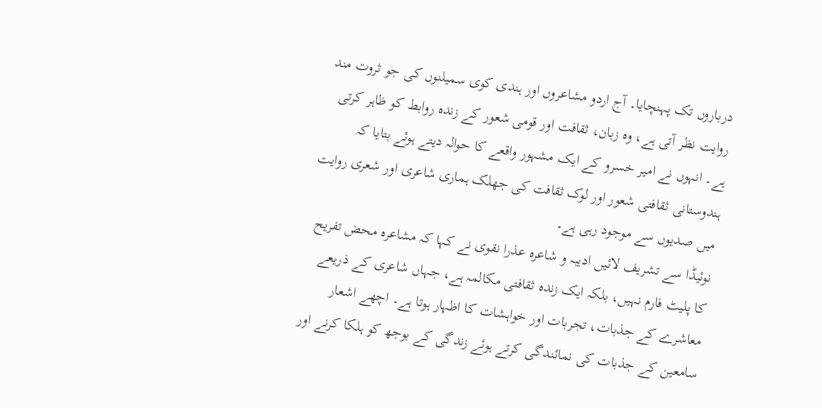درباروں تک پہنچایا۔ آج اردو مشاعروں اور ہندی کوی سمیلنوں کی جو ثروت مند روایت نظر آتی ہے، وہ زبان، ثقافت اور قومی شعور کے زندہ روابط کو ظاہر کرتی ہے۔ انہوں نے امیر خسرو کے ایک مشہور واقعے کا حوالہ دیتے ہوئے بتایا کہ ہندوستانی ثقافتی شعور اور لوک ثقافت کی جھلک ہماری شاعری اور شعری روایت میں صدیوں سے موجود رہی ہے۔
نوئیڈا سے تشریف لائیں ادیبہ و شاعرہ عذرا نقوی نے کہا کہ مشاعرہ محض تفریح کا پلیٹ فارم نہیں، بلکہ ایک زندہ ثقافتی مکالمہ ہے، جہاں شاعری کے ذریعے معاشرے کے جذبات، تجربات اور خواہشات کا اظہار ہوتا ہے۔ اچھے اشعار سامعین کے جذبات کی نمائندگی کرتے ہوئے زندگی کے بوجھ کو ہلکا کرنے اور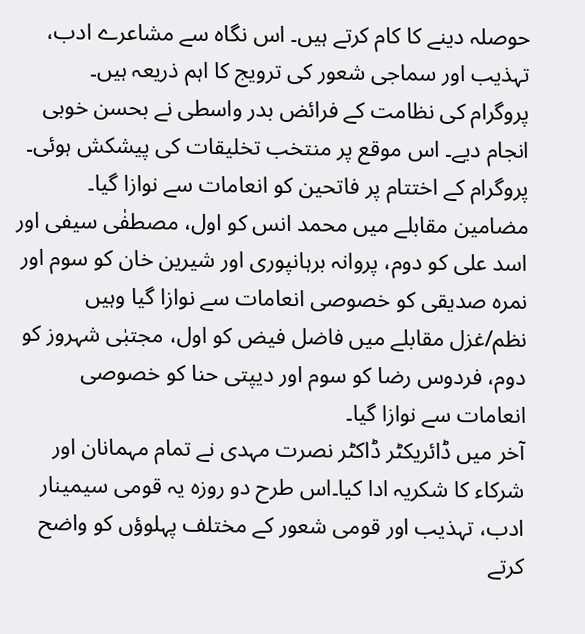حوصلہ دینے کا کام کرتے ہیں۔ اس نگاہ سے مشاعرے ادب، تہذیب اور سماجی شعور کی ترویج کا اہم ذریعہ ہیں۔
پروگرام کی نظامت کے فرائض بدر واسطی نے بحسن خوبی انجام دیے۔ اس موقع پر منتخب تخلیقات کی پیشکش ہوئی۔ پروگرام کے اختتام پر فاتحین کو انعامات سے نوازا گیا۔ مضامین مقابلے میں محمد انس کو اول، مصطفٰی سیفی اور اسد علی کو دوم، پروانہ برہانپوری اور شیرین خان کو سوم اور نمرہ صدیقی کو خصوصی انعامات سے نوازا گیا وہیں نظم/غزل مقابلے میں فاضل فیض کو اول، مجتبٰی شہروز کو دوم، فردوس رضا کو سوم اور دیپتی حنا کو خصوصی انعامات سے نوازا گیا۔
آخر میں ڈائریکٹر ڈاکٹر نصرت مہدی نے تمام مہمانان اور شرکاء کا شکریہ ادا کیا۔اس طرح دو روزہ یہ قومی سیمینار ادب، تہذیب اور قومی شعور کے مختلف پہلوؤں کو واضح کرتے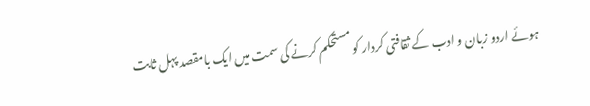ہوئے اردو زبان و ادب کے ثقافتی کردار کو مستحکم کرنے کی سمت میں ایک بامقصد پہل ثابت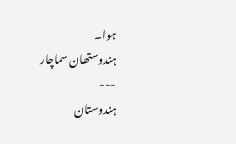ہوا۔
ہندوستھان سماچار
---
ہندوستان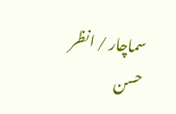سماچار / انظر حسن